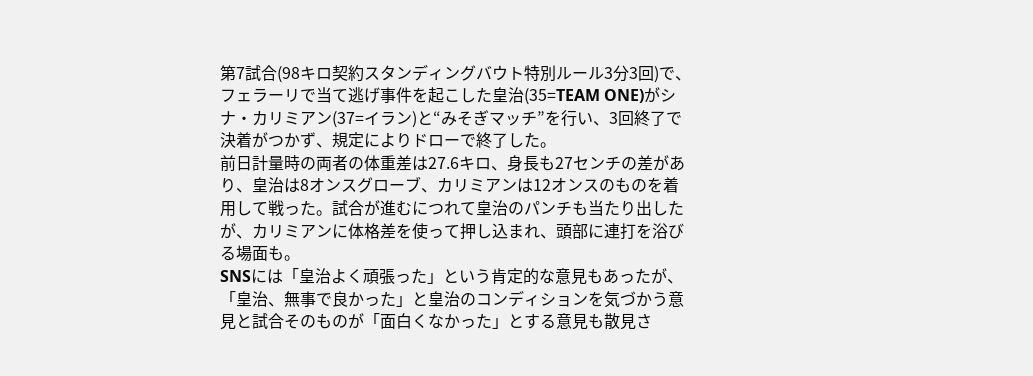第7試合(98キロ契約スタンディングバウト特別ルール3分3回)で、フェラーリで当て逃げ事件を起こした皇治(35=TEAM ONE)がシナ・カリミアン(37=イラン)と“みそぎマッチ”を行い、3回終了で決着がつかず、規定によりドローで終了した。
前日計量時の両者の体重差は27.6キロ、身長も27センチの差があり、皇治は8オンスグローブ、カリミアンは12オンスのものを着用して戦った。試合が進むにつれて皇治のパンチも当たり出したが、カリミアンに体格差を使って押し込まれ、頭部に連打を浴びる場面も。
SNSには「皇治よく頑張った」という肯定的な意見もあったが、「皇治、無事で良かった」と皇治のコンディションを気づかう意見と試合そのものが「面白くなかった」とする意見も散見さ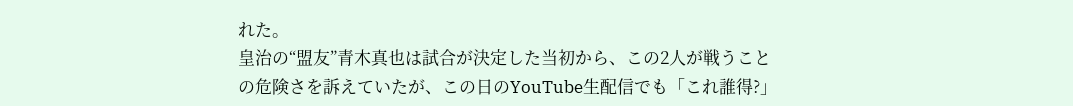れた。
皇治の“盟友”青木真也は試合が決定した当初から、この2人が戦うことの危険さを訴えていたが、この日のYouTube生配信でも「これ誰得?」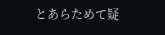とあらためて疑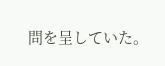問を呈していた。